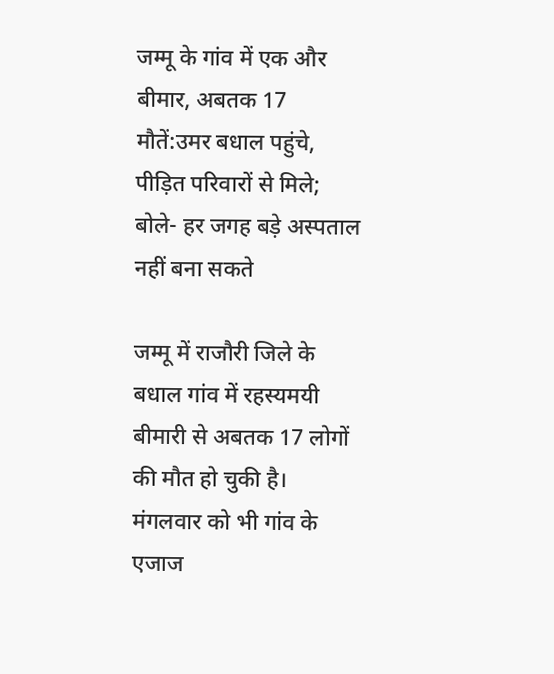जम्मू के गांव में एक और बीमार, अबतक 17 मौतें:उमर बधाल पहुंचे, पीड़ित परिवारों से मिले; बोले- हर जगह बड़े अस्पताल नहीं बना सकते

जम्मू में राजौरी जिले के बधाल गांव में रहस्यमयी बीमारी से अबतक 17 लोगों की मौत हो चुकी है। मंगलवार को भी गांव के एजाज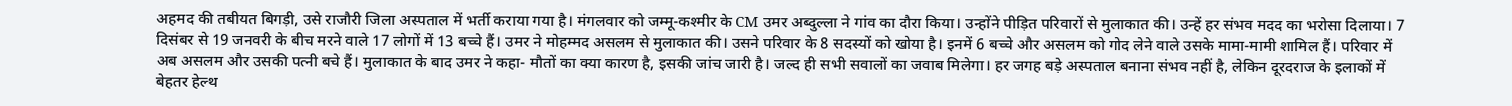अहमद की तबीयत बिगड़ी, उसे राजौरी जिला अस्पताल में भर्ती कराया गया है। मंगलवार को जम्मू-कश्मीर के CM उमर अब्दुल्ला ने गांव का दौरा किया। उन्होंने पीड़ित परिवारों से मुलाकात की। उन्हें हर संभव मदद का भरोसा दिलाया। 7 दिसंबर से 19 जनवरी के बीच मरने वाले 17 लोगों में 13 बच्चे हैं। उमर ने मोहम्मद असलम से मुलाकात की। उसने परिवार के 8 सदस्यों को खोया है। इनमें 6 बच्चे और असलम को गोद लेने वाले उसके मामा-मामी शामिल हैं। परिवार में अब असलम और उसकी पत्नी बचे हैं। मुलाकात के बाद उमर ने कहा- मौतों का क्या कारण है, इसकी जांच जारी है। जल्द ही सभी सवालों का जवाब मिलेगा। हर जगह बड़े अस्पताल बनाना संभव नहीं है, लेकिन दूरदराज के इलाकों में बेहतर हेल्थ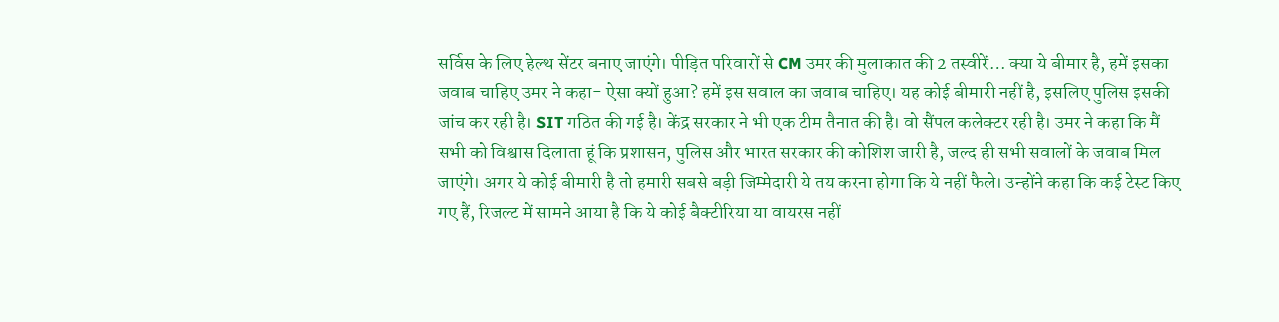सर्विस के लिए हेल्थ सेंटर बनाए जाएंगे। पीड़ित परिवारों से CM उमर की मुलाकात की 2 तस्वीरें… क्या ये बीमार है, हमें इसका जवाब चाहिए उमर ने कहा- ऐसा क्यों हुआ? हमें इस सवाल का जवाब चाहिए। यह कोई बीमारी नहीं है, इसलिए पुलिस इसकी जांच कर रही है। SIT गठित की गई है। केंद्र सरकार ने भी एक टीम तैनात की है। वो सैंपल कलेक्टर रही है। उमर ने कहा कि मैं सभी को विश्वास दिलाता हूं कि प्रशासन, पुलिस और भारत सरकार की कोशिश जारी है, जल्द ही सभी सवालों के जवाब मिल जाएंगे। अगर ये कोई बीमारी है तो हमारी सबसे बड़ी जिम्मेदारी ये तय करना होगा कि ये नहीं फैले। उन्होंने कहा कि कई टेस्ट किए गए हैं, रिजल्ट में सामने आया है कि ये कोई बैक्टीरिया या वायरस नहीं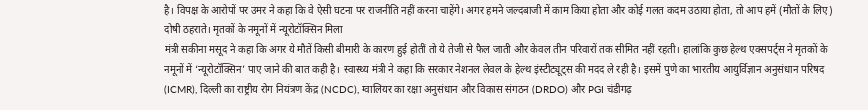है। विपक्ष के आरोपों पर उमर ने कहा कि वे ऐसी घटना पर राजनीति नहीं करना चाहेंगे। अगर हमने जल्दबाजी में काम किया होता और कोई गलत कदम उठाया होता, तो आप हमें (मौतों के लिए) दोषी ठहराते। मृतकों के नमूनों में न्यूरोटॉक्सिन मिला
मंत्री सकीना मसूद ने कहा कि अगर ये मौतें किसी बीमारी के कारण हुई होतीं तो ये तेजी से फैल जाती और केवल तीन परिवारों तक सीमित नहीं रहती। हालांकि कुछ हेल्थ एक्सपर्ट्स ने मृतकों के नमूनों में ‘न्यूरोटॉक्सिन’ पाए जाने की बात कही है। स्वास्थ्य मंत्री ने कहा कि सरकार नेशनल लेवल के हेल्थ इंस्टीट्यूट्स की मदद ले रही है। इसमें पुणे का भारतीय आयुर्विज्ञान अनुसंधान परिषद (ICMR), दिल्ली का राष्ट्रीय रोग नियंत्रण केंद्र (NCDC), ग्वालियर का रक्षा अनुसंधान और विकास संगठन (DRDO) और PGI चंडीगढ़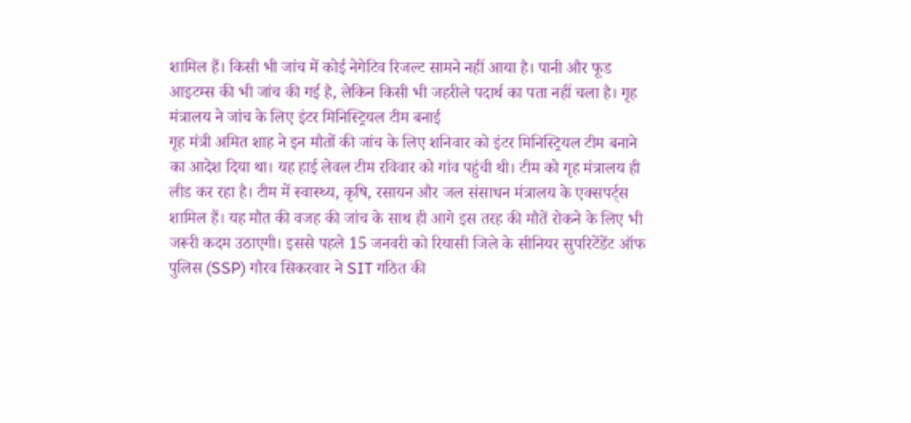शामिल हैं। किसी भी जांच में कोई नेगेटिव रिजल्ट सामने नहीं आया है। पानी और फूड आइटम्स की भी जांच की गई है, लेकिन किसी भी जहरीले पदार्थ का पता नहीं चला है। गृह मंत्रालय ने जांच के लिए इंटर मिनिस्ट्रियल टीम बनाई
गृह मंत्री अमित शाह ने इन मौतों की जांच के लिए शनिवार को इंटर मिनिस्ट्रियल टीम बनाने का आदेश दिया था। यह हाई लेवल टीम रविवार को गांव पहुंची थी। टीम को गृह मंत्रालय ही लीड कर रहा है। टीम में स्वास्थ्य, कृषि, रसायन और जल संसाधन मंत्रालय के एक्सपर्ट्स शामिल हैं। यह मौत की वजह की जांच के साथ ही आगे इस तरह की मौतें रोकने के लिए भी जरूरी कदम उठाएगी। इससे पहले 15 जनवरी को रियासी जिले के सीनियर सुपरिटेंडेंट ऑफ पुलिस (SSP) गौरव सिकरवार ने SIT गठित की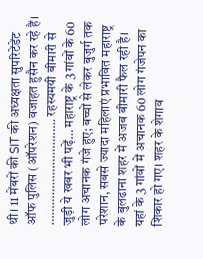थी। 11 मेंबरों की SIT की अध्यक्षता सुपरिटेंडेंट ऑफ पुलिस (ऑपरेशन) वजाहत हुसैन कर रहे हैं। ………………………….. रहस्यमयी बीमारी से जुड़ी ये खबर भी पढ़ें… महाराष्ट्र के 3 गांवों के 60 लोग अचानक गंजे हुए; बच्चों से लेकर बुजुर्ग तक परेशान, सबसे ज्यादा महिलाएं प्रभावित महाराष्ट्र के बुलढाना शहर में अजब बीमारी फैल रही है। यहां के 3 गांवों में अचानक 60 लोग गंजेपन का शिकार हो गए। शहर के शेगाव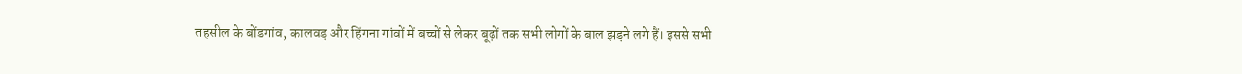तहसील के बोंडगांव, कालवड़ और हिंगना गांवों में बच्चों से लेकर बूढ़ों तक सभी लोगों के बाल झड़ने लगे हैं। इससे सभी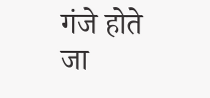गंजे होते जा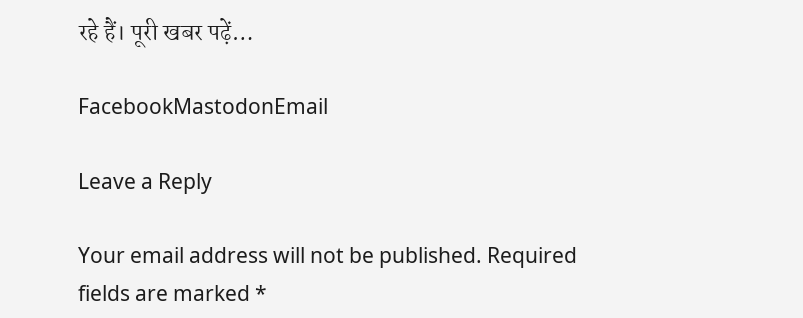रहे हैं। पूरी खबर पढ़ें…

FacebookMastodonEmail

Leave a Reply

Your email address will not be published. Required fields are marked *